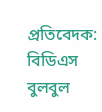প্রতিবেদক: বিডিএস বুলবুল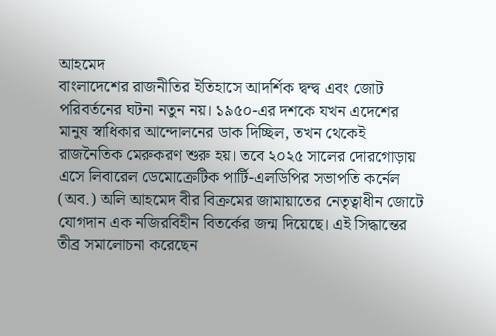আহমেদ
বাংলাদেশের রাজনীতির ইতিহাসে আদর্শিক দ্বন্দ্ব এবং জোট পরিবর্তনের ঘটনা নতুন নয়। ১৯৫০-এর দশকে যখন এদেশের মানুষ স্বাধিকার আন্দোলনের ডাক দিচ্ছিল, তখন থেকেই রাজনৈতিক মেরুকরণ শুরু হয়। তবে ২০২৫ সালের দোরগোড়ায় এসে লিবারেল ডেমোক্রেটিক পার্টি-এলডিপির সভাপতি কর্নেল (অব.) অলি আহমেদ বীর বিক্রমের জামায়াতের নেতৃত্বাধীন জোটে যোগদান এক নজিরবিহীন বিতর্কের জন্ম দিয়েছে। এই সিদ্ধান্তের তীব্র সমালোচনা করেছেন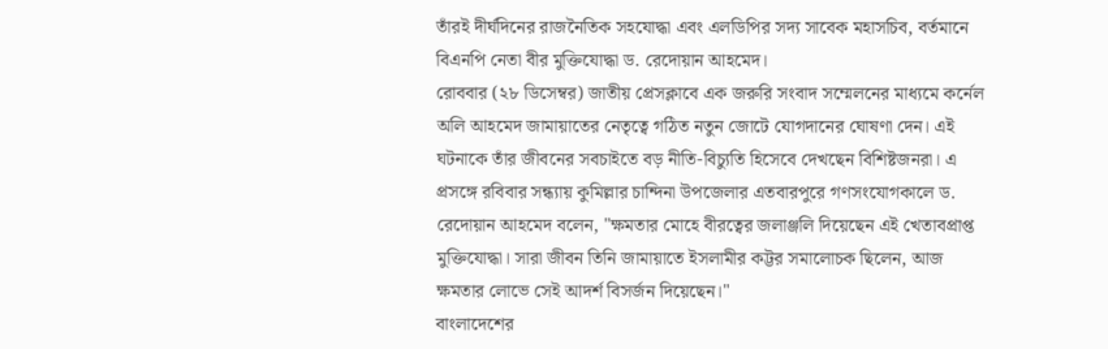তাঁরই দীর্ঘদিনের রাজনৈতিক সহযোদ্ধা এবং এলডিপির সদ্য সাবেক মহাসচিব, বর্তমানে বিএনপি নেতা বীর মুক্তিযোদ্ধা ড. রেদোয়ান আহমেদ।
রোববার (২৮ ডিসেম্বর) জাতীয় প্রেসক্লাবে এক জরুরি সংবাদ সম্মেলনের মাধ্যমে কর্নেল অলি আহমেদ জামায়াতের নেতৃত্বে গঠিত নতুন জোটে যোগদানের ঘোষণা দেন। এই ঘটনাকে তাঁর জীবনের সবচাইতে বড় নীতি-বিচ্যুতি হিসেবে দেখছেন বিশিষ্টজনরা। এ প্রসঙ্গে রবিবার সন্ধ্যায় কুমিল্লার চান্দিনা উপজেলার এতবারপুরে গণসংযোগকালে ড. রেদোয়ান আহমেদ বলেন, "ক্ষমতার মোহে বীরত্বের জলাঞ্জলি দিয়েছেন এই খেতাবপ্রাপ্ত মুক্তিযোদ্ধা। সারা জীবন তিনি জামায়াতে ইসলামীর কট্টর সমালোচক ছিলেন, আজ ক্ষমতার লোভে সেই আদর্শ বিসর্জন দিয়েছেন।"
বাংলাদেশের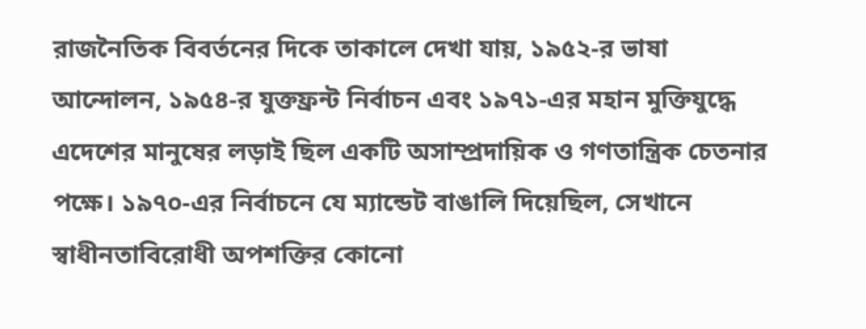রাজনৈতিক বিবর্তনের দিকে তাকালে দেখা যায়, ১৯৫২-র ভাষা আন্দোলন, ১৯৫৪-র যুক্তফ্রন্ট নির্বাচন এবং ১৯৭১-এর মহান মুক্তিযুদ্ধে এদেশের মানুষের লড়াই ছিল একটি অসাম্প্রদায়িক ও গণতান্ত্রিক চেতনার পক্ষে। ১৯৭০-এর নির্বাচনে যে ম্যান্ডেট বাঙালি দিয়েছিল, সেখানে স্বাধীনতাবিরোধী অপশক্তির কোনো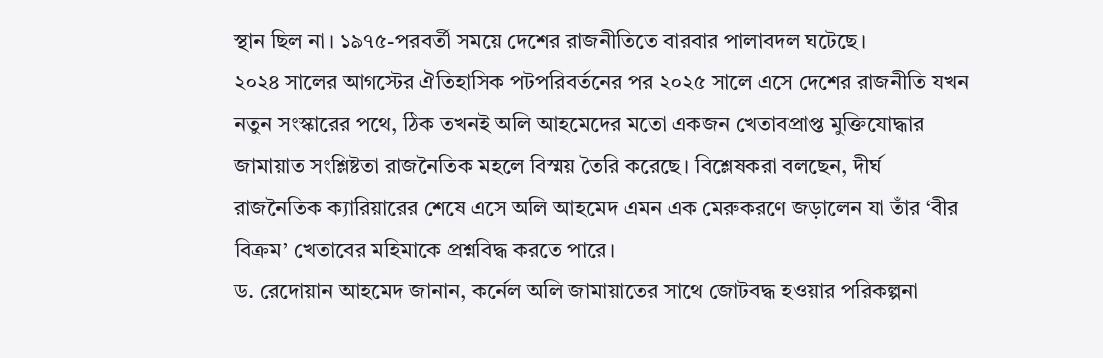স্থান ছিল না। ১৯৭৫-পরবর্তী সময়ে দেশের রাজনীতিতে বারবার পালাবদল ঘটেছে।
২০২৪ সালের আগস্টের ঐতিহাসিক পটপরিবর্তনের পর ২০২৫ সালে এসে দেশের রাজনীতি যখন নতুন সংস্কারের পথে, ঠিক তখনই অলি আহমেদের মতো একজন খেতাবপ্রাপ্ত মুক্তিযোদ্ধার জামায়াত সংশ্লিষ্টতা রাজনৈতিক মহলে বিস্ময় তৈরি করেছে। বিশ্লেষকরা বলছেন, দীর্ঘ রাজনৈতিক ক্যারিয়ারের শেষে এসে অলি আহমেদ এমন এক মেরুকরণে জড়ালেন যা তাঁর ‘বীর বিক্রম’ খেতাবের মহিমাকে প্রশ্নবিদ্ধ করতে পারে।
ড. রেদোয়ান আহমেদ জানান, কর্নেল অলি জামায়াতের সাথে জোটবদ্ধ হওয়ার পরিকল্পনা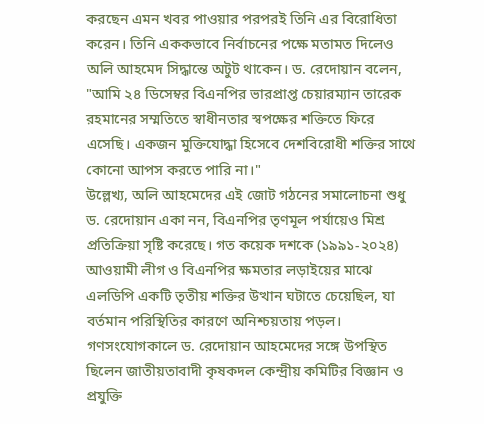করছেন এমন খবর পাওয়ার পরপরই তিনি এর বিরোধিতা করেন। তিনি এককভাবে নির্বাচনের পক্ষে মতামত দিলেও অলি আহমেদ সিদ্ধান্তে অটুট থাকেন। ড. রেদোয়ান বলেন, "আমি ২৪ ডিসেম্বর বিএনপির ভারপ্রাপ্ত চেয়ারম্যান তারেক রহমানের সম্মতিতে স্বাধীনতার স্বপক্ষের শক্তিতে ফিরে এসেছি। একজন মুক্তিযোদ্ধা হিসেবে দেশবিরোধী শক্তির সাথে কোনো আপস করতে পারি না।"
উল্লেখ্য, অলি আহমেদের এই জোট গঠনের সমালোচনা শুধু ড. রেদোয়ান একা নন, বিএনপির তৃণমূল পর্যায়েও মিশ্র প্রতিক্রিয়া সৃষ্টি করেছে। গত কয়েক দশকে (১৯৯১-২০২৪) আওয়ামী লীগ ও বিএনপির ক্ষমতার লড়াইয়ের মাঝে এলডিপি একটি তৃতীয় শক্তির উত্থান ঘটাতে চেয়েছিল, যা বর্তমান পরিস্থিতির কারণে অনিশ্চয়তায় পড়ল।
গণসংযোগকালে ড. রেদোয়ান আহমেদের সঙ্গে উপস্থিত ছিলেন জাতীয়তাবাদী কৃষকদল কেন্দ্রীয় কমিটির বিজ্ঞান ও প্রযুক্তি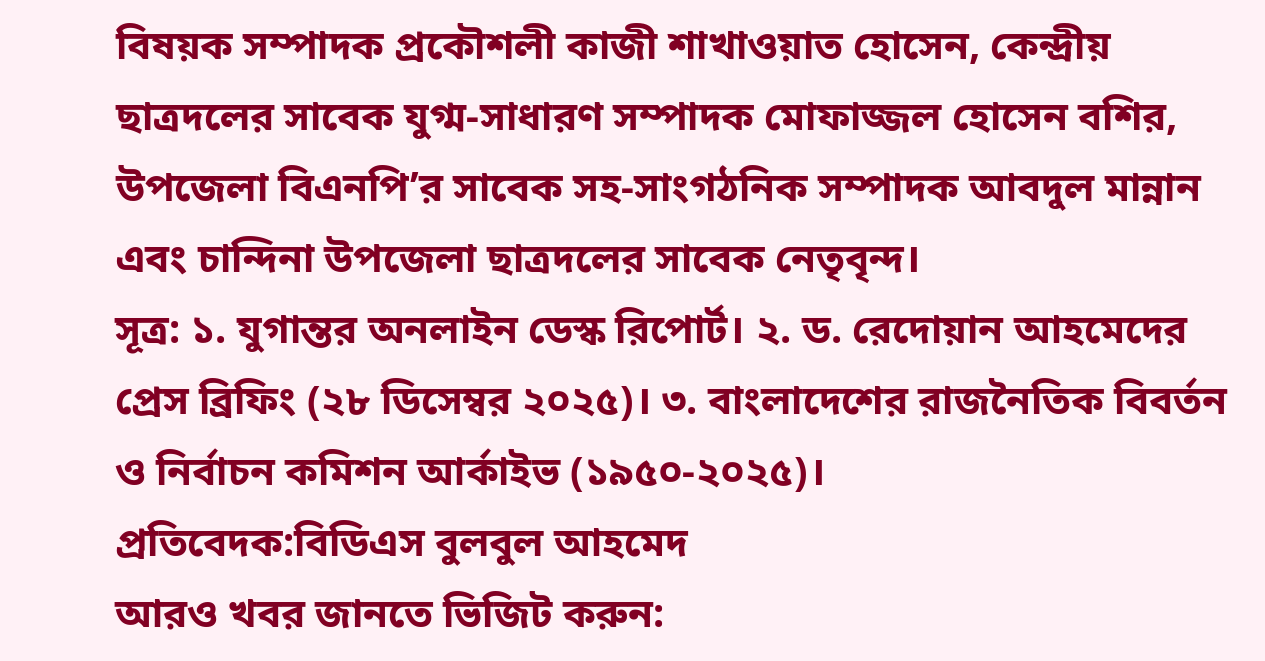বিষয়ক সম্পাদক প্রকৌশলী কাজী শাখাওয়াত হোসেন, কেন্দ্রীয় ছাত্রদলের সাবেক যুগ্ম-সাধারণ সম্পাদক মোফাজ্জল হোসেন বশির, উপজেলা বিএনপি’র সাবেক সহ-সাংগঠনিক সম্পাদক আবদুল মান্নান এবং চান্দিনা উপজেলা ছাত্রদলের সাবেক নেতৃবৃন্দ।
সূত্র: ১. যুগান্তর অনলাইন ডেস্ক রিপোর্ট। ২. ড. রেদোয়ান আহমেদের প্রেস ব্রিফিং (২৮ ডিসেম্বর ২০২৫)। ৩. বাংলাদেশের রাজনৈতিক বিবর্তন ও নির্বাচন কমিশন আর্কাইভ (১৯৫০-২০২৫)।
প্রতিবেদক:বিডিএস বুলবুল আহমেদ
আরও খবর জানতে ভিজিট করুন: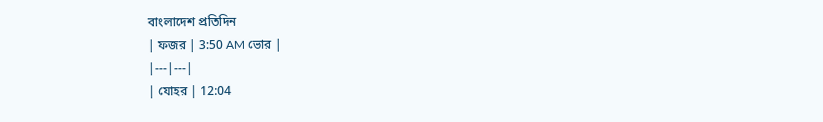বাংলাদেশ প্রতিদিন
| ফজর | 3:50 AM ভোর |
|---|---|
| যোহর | 12:04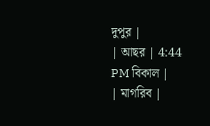দুপুর |
| আছর | 4:44 PM বিকাল |
| মাগরিব |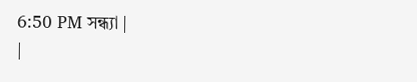6:50 PM সন্ধ্যা |
|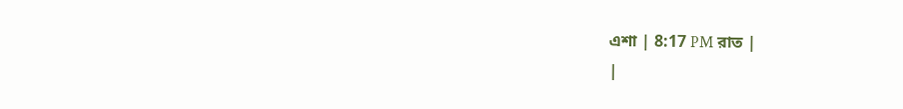এশা | 8:17 PM রাত |
|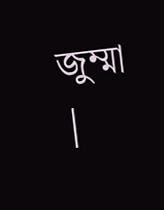জুম্মা |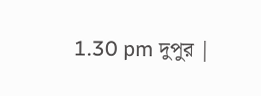1.30 pm দুপুর |